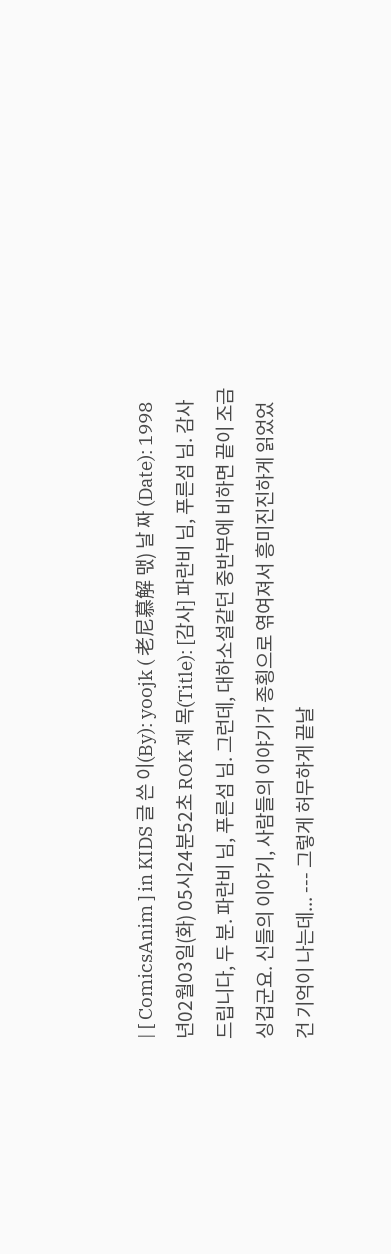| [ ComicsAnim ] in KIDS 글 쓴 이(By): yoojk ( 老尼慕解 맧) 날 짜 (Date): 1998년02월03일(화) 05시24분52초 ROK 제 목(Title): [감사] 파란비 님, 푸른섬 님. 감사드립니다, 두 분. 파란비 님, 푸른섬 님. 그런데, 대하소설같던 중반부에 비하면 끝이 조금 싱겁군요. 신들의 이야기, 사람들의 이야기가 종횡으로 엮여져서 흥미진진하게 읽었었건 기억이 나는데... --- 그렇게 허무하게 끝날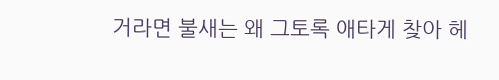거라면 불새는 왜 그토록 애타게 찾아 헤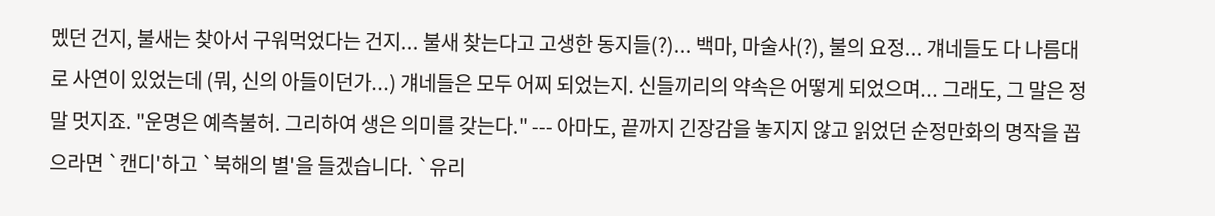멨던 건지, 불새는 찾아서 구워먹었다는 건지... 불새 찾는다고 고생한 동지들(?)... 백마, 마술사(?), 불의 요정... 걔네들도 다 나름대로 사연이 있었는데 (뭐, 신의 아들이던가...) 걔네들은 모두 어찌 되었는지. 신들끼리의 약속은 어떻게 되었으며... 그래도, 그 말은 정말 멋지죠. "운명은 예측불허. 그리하여 생은 의미를 갖는다." --- 아마도, 끝까지 긴장감을 놓지지 않고 읽었던 순정만화의 명작을 꼽으라면 `캔디'하고 `북해의 별'을 들겠습니다. `유리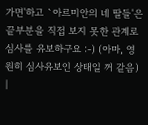가면'하고 `아르미안의 네 딸들'은 끝부분을 직접 보지 못한 관계로 심사를 유보하구요 :-) (아마, 영원히 심사유보인 상태일 꺼 같음) |